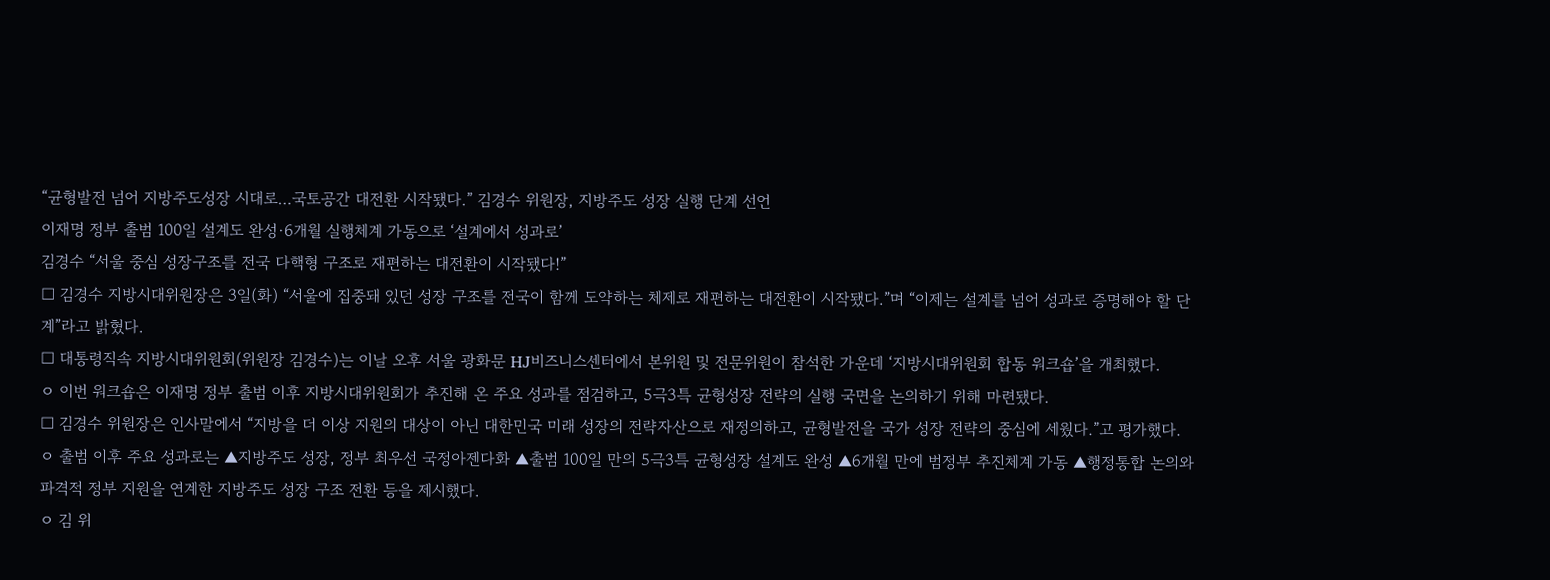“균형발전 넘어 지방주도성장 시대로…국토공간 대전환 시작됐다.” 김경수 위원장, 지방주도 성장 실행 단계 선언
이재명 정부 출범 100일 설계도 완성·6개월 실행체계 가동으로 ‘설계에서 성과로’
김경수 “서울 중심 성장구조를 전국 다핵형 구조로 재편하는 대전환이 시작됐다!”
□ 김경수 지방시대위원장은 3일(화) “서울에 집중돼 있던 성장 구조를 전국이 함께 도약하는 체제로 재편하는 대전환이 시작됐다.”며 “이제는 설계를 넘어 성과로 증명해야 할 단계”라고 밝혔다.
□ 대통령직속 지방시대위원회(위원장 김경수)는 이날 오후 서울 광화문 HJ비즈니스센터에서 본위원 및 전문위원이 참석한 가운데 ‘지방시대위원회 합동 워크숍’을 개최했다.
ㅇ 이번 워크숍은 이재명 정부 출범 이후 지방시대위원회가 추진해 온 주요 성과를 점검하고, 5극3특 균형성장 전략의 실행 국면을 논의하기 위해 마련됐다.
□ 김경수 위원장은 인사말에서 “지방을 더 이상 지원의 대상이 아닌 대한민국 미래 성장의 전략자산으로 재정의하고, 균형발전을 국가 성장 전략의 중심에 세웠다.”고 평가했다.
ㅇ 출범 이후 주요 성과로는 ▲지방주도 성장, 정부 최우선 국정아젠다화 ▲출범 100일 만의 5극3특 균형성장 설계도 완성 ▲6개월 만에 범정부 추진체계 가동 ▲행정통합 논의와 파격적 정부 지원을 연계한 지방주도 성장 구조 전환 등을 제시했다.
ㅇ 김 위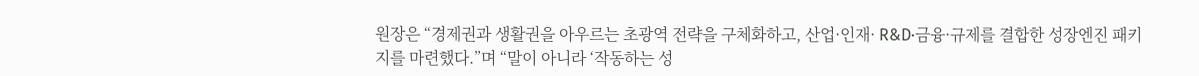원장은 “경제권과 생활권을 아우르는 초광역 전략을 구체화하고, 산업·인재· R&D·금융·규제를 결합한 성장엔진 패키지를 마련했다.”며 “말이 아니라 ‘작동하는 성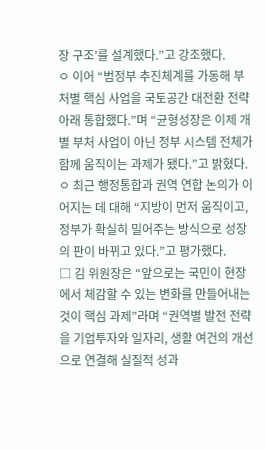장 구조’를 설계했다.”고 강조했다.
ㅇ 이어 “범정부 추진체계를 가동해 부처별 핵심 사업을 국토공간 대전환 전략 아래 통합했다.”며 “균형성장은 이제 개별 부처 사업이 아닌 정부 시스템 전체가 함께 움직이는 과제가 됐다.”고 밝혔다.
ㅇ 최근 행정통합과 권역 연합 논의가 이어지는 데 대해 “지방이 먼저 움직이고, 정부가 확실히 밀어주는 방식으로 성장의 판이 바뀌고 있다.”고 평가했다.
□ 김 위원장은 “앞으로는 국민이 현장에서 체감할 수 있는 변화를 만들어내는 것이 핵심 과제”라며 “권역별 발전 전략을 기업투자와 일자리, 생활 여건의 개선으로 연결해 실질적 성과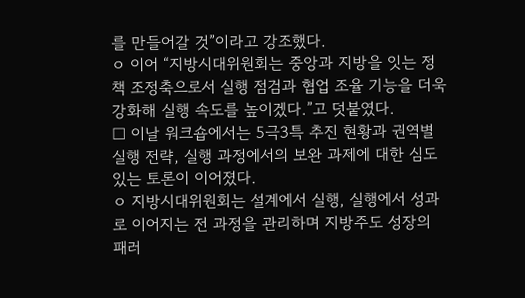를 만들어갈 것”이라고 강조했다.
ㅇ 이어 “지방시대위원회는 중앙과 지방을 잇는 정책 조정축으로서 실행 점검과 협업 조율 기능을 더욱 강화해 실행 속도를 높이겠다.”고 덧붙였다.
□ 이날 워크숍에서는 5극3특 추진 현황과 권역별 실행 전략, 실행 과정에서의 보완 과제에 대한 심도 있는 토론이 이어졌다.
ㅇ 지방시대위원회는 설계에서 실행, 실행에서 성과로 이어지는 전 과정을 관리하며 지방주도 성장의 패러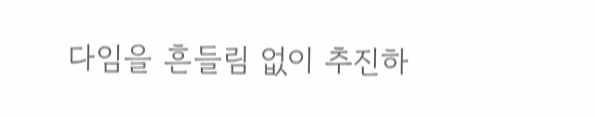다임을 흔들림 없이 추진하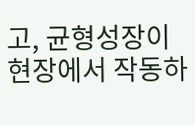고, 균형성장이 현장에서 작동하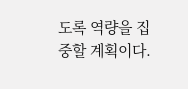도록 역량을 집중할 계획이다.